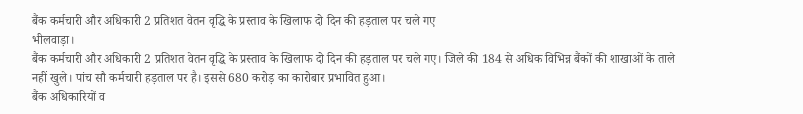बैंक कर्मचारी और अधिकारी 2 प्रतिशत वेतन वृद्धि के प्रस्ताव के खिलाफ दो दिन की हड़ताल पर चले गए
भीलवाड़ा।
बैंक कर्मचारी और अधिकारी 2 प्रतिशत वेतन वृद्धि के प्रस्ताव के खिलाफ दो दिन की हड़ताल पर चले गए। जिले की 184 से अधिक विभिन्न बैंकों की शाखाओं के ताले नहीं खुले। पांच सौ कर्मचारी हड़ताल पर है। इससे 680 करोड़ का कारोबार प्रभावित हुआ।
बैंक अधिकारियों व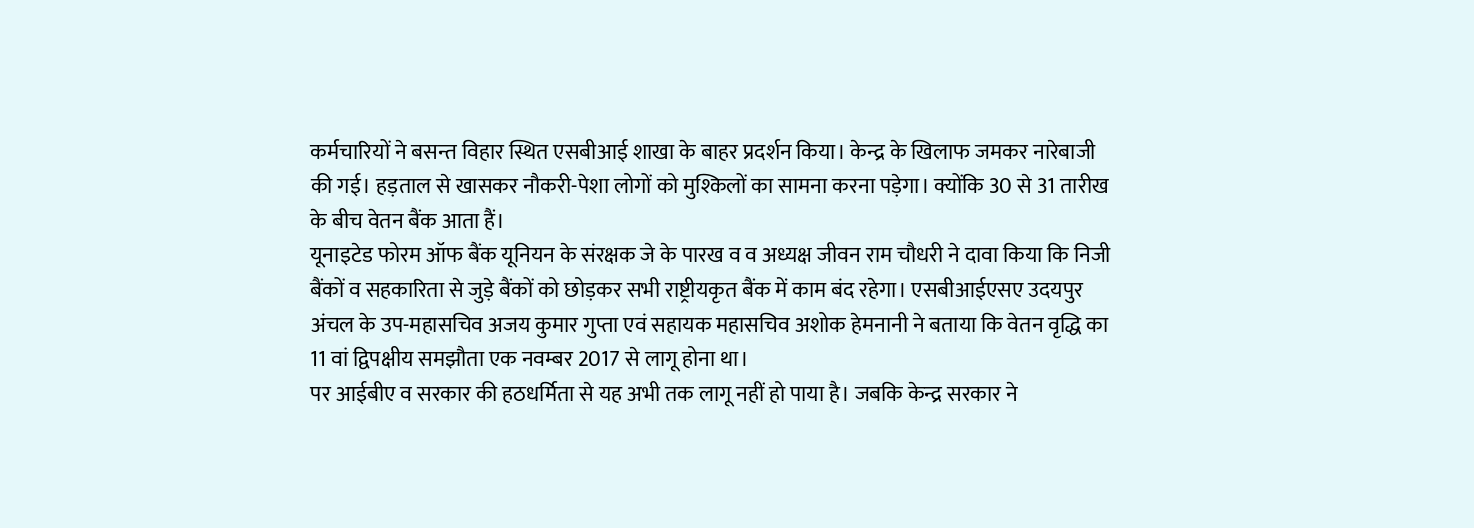कर्मचारियों ने बसन्त विहार स्थित एसबीआई शाखा के बाहर प्रदर्शन किया। केन्द्र के खिलाफ जमकर नारेबाजी की गई। हड़ताल से खासकर नौकरी-पेशा लोगों को मुश्किलों का सामना करना पड़ेगा। क्योंकि 30 से 31 तारीख के बीच वेतन बैंक आता हैं।
यूनाइटेड फोरम ऑफ बैंक यूनियन के संरक्षक जे के पारख व व अध्यक्ष जीवन राम चौधरी ने दावा किया कि निजी बैंकों व सहकारिता से जुड़े बैंकों को छोड़कर सभी राष्ट्रीयकृत बैंक में काम बंद रहेगा। एसबीआईएसए उदयपुर अंचल के उप-महासचिव अजय कुमार गुप्ता एवं सहायक महासचिव अशोक हेमनानी ने बताया कि वेतन वृद्धि का 11 वां द्विपक्षीय समझौता एक नवम्बर 2017 से लागू होना था।
पर आईबीए व सरकार की हठधर्मिता से यह अभी तक लागू नहीं हो पाया है। जबकि केन्द्र सरकार ने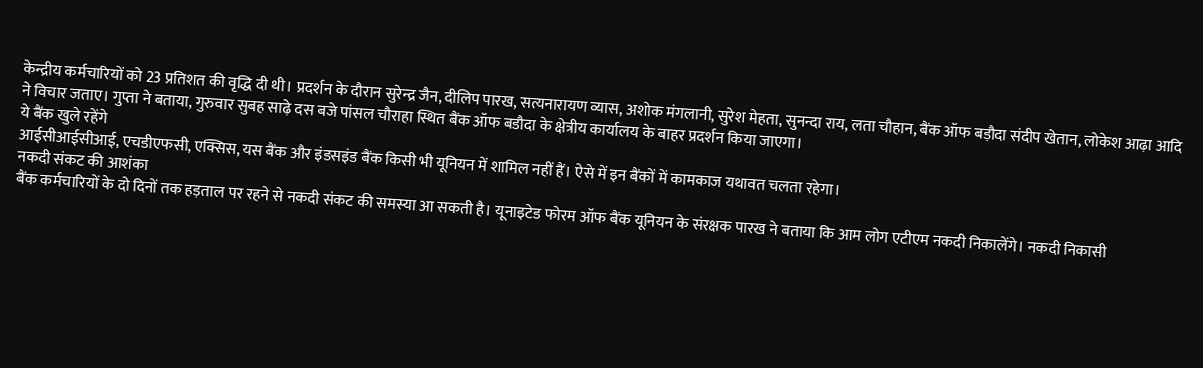केन्द्रीय कर्मचारियों को 23 प्रतिशत की वृद्धि दी थी। प्रदर्शन के दौरान सुरेन्द्र जैन, दीलिप पारख, सत्यनारायण व्यास, अशोक मंगलानी, सुरेश मेहता, सुनन्दा राय, लता चौहान, बैंक ऑफ बड़ौदा संदीप खेतान, लोकेश आढ़ा आदि ने विचार जताए। गुप्ता ने बताया, गुरुवार सुबह साढ़े दस बजे पांसल चौराहा स्थित बैंक ऑफ बडौदा के क्षेत्रीय कार्यालय के बाहर प्रदर्शन किया जाएगा।
ये बैंक खुले रहेंगे
आईसीआईसीआई, एचडीएफसी, एक्सिस, यस बैंक और इंडसइंड बैंक किसी भी यूनियन में शामिल नहीं हैं। ऐसे में इन बैंकों में कामकाज यथावत चलता रहेगा।
नकदी संकट की आशंका
बैंक कर्मचारियों के दो दिनों तक हड़ताल पर रहने से नकदी संकट की समस्या आ सकती है। यूनाइटेड फोरम ऑफ बैंक यूनियन के संरक्षक पारख ने बताया कि आम लोग एटीएम नकदी निकालेंगे। नकदी निकासी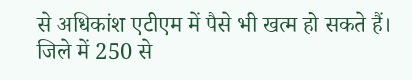से अधिकांश एटीएम में पैसे भी खत्म हो सकते हैं। जिले में 250 से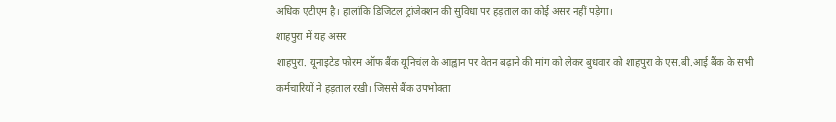अधिक एटीएम है। हालांकि डिजिटल ट्रांजेक्शन की सुविधा पर हड़ताल का कोई असर नहीं पड़ेगा।
शाहपुरा में यह असर
शाहपुरा. यूनाइटेड फोरम ऑफ बैंक यूनिचंल के आह्वान पर वेतन बढ़ाने की मांग को लेकर बुधवार को शाहपुरा के एस.बी.आई बैंक के सभी कर्मचारियों ने हड़ताल रखी। जिससे बैंक उपभोक्ता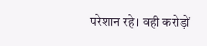परेशान रहे। वही करोड़ों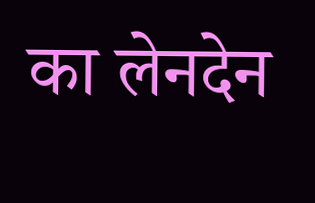का लेनदेन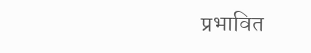प्रभावित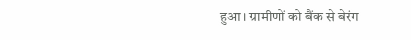हुआ। ग्रामीणों को बैंक से बेरंग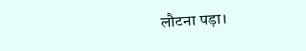लौटना पड़ा।